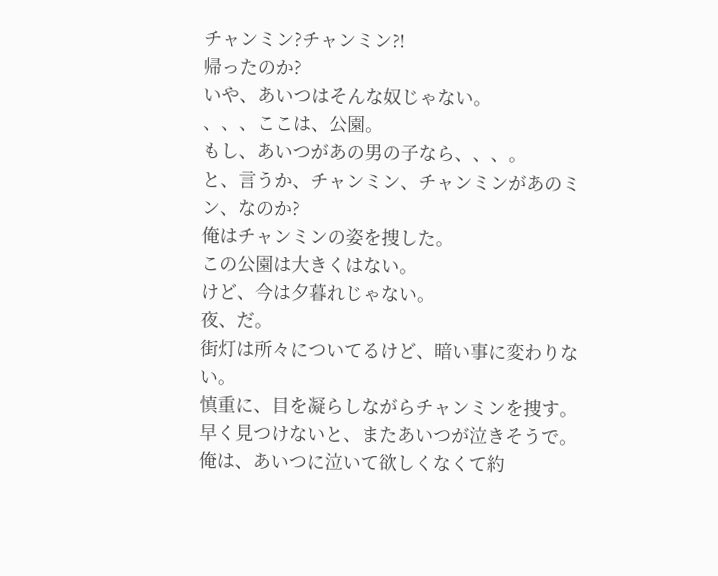チャンミン?チャンミン⁈
帰ったのか?
いや、あいつはそんな奴じゃない。
、、、ここは、公園。
もし、あいつがあの男の子なら、、、。
と、言うか、チャンミン、チャンミンがあのミン、なのか?
俺はチャンミンの姿を捜した。
この公園は大きくはない。
けど、今は夕暮れじゃない。
夜、だ。
街灯は所々についてるけど、暗い事に変わりない。
慎重に、目を凝らしながらチャンミンを捜す。
早く見つけないと、またあいつが泣きそうで。
俺は、あいつに泣いて欲しくなくて約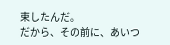束したんだ。
だから、その前に、あいつ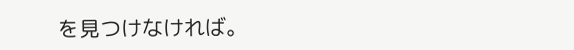を見つけなければ。